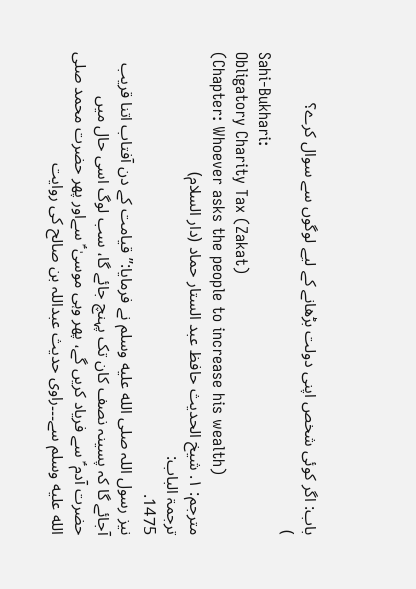باب: اگر کوئی شخص اپنی دولت بڑھانے کے لیے لوگوں سے سوال کرے؟
)
Sahi-Bukhari:
Obligatory Charity Tax (Zakat)
(Chapter: Whoever asks the people to increase his wealth)
مترجم: ١. شیخ الحدیث حافظ عبد الستار حماد (دار السلام)
ترجمۃ الباب:
1475.
نیز رسول اللہ صلى الله عليه وسلم نے فرمایا:’’قیامت کے دن آفتاب اتنا قریب آجائے گا کہ پسینہ نصف کان تک پہنچ جائے گا، سب لوگ اسی حال میں حضرت آدم ؑ سے فریاد کریں گے، پھر وہی موسیٰ ؑ سےاور پھر حضرت محمد صلى الله عليه وسلم سے۔۔۔راوی حدیث عبداللہ بن صالح کی روایت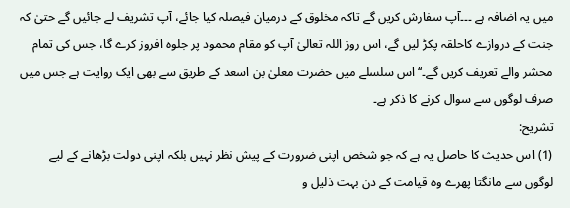میں یہ اضافہ ہے ۔۔۔آپ سفارش کریں گے تاکہ مخلوق کے درمیان فیصلہ کیا جائے، آپ تشریف لے جائیں گے حتیٰ کہ جنت کے دروازے کاحلقہ پکڑ لیں گے، اس روز اللہ تعالیٰ آپ کو مقام محمود پر جلوہ افروز کرے گا، جس کی تمام محشر والے تعریف کریں گے۔‘‘ اس سلسلے میں حضرت معلیٰ بن اسعد کے طریق سے بھی ایک روایت ہے جس میں صرف لوگوں سے سوال کرنے کا ذکر ہے۔
تشریح:
(1) اس حدیث کا حاصل یہ ہے کہ جو شخص اپنی ضرورت کے پیش نظر نہیں بلکہ اپنی دولت بڑھانے کے لیے لوگوں سے مانگتا پھرے وہ قیامت کے دن بہت ذلیل و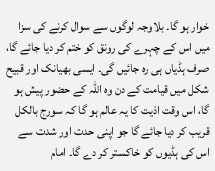خوار ہو گا۔ بلاوجہ لوگوں سے سوال کرنے کی سزا میں اس کے چہرے کی رونق کو ختم کر دیا جائے گا، صرف ہڈیاں ہی رہ جائیں گی۔ ایسی بھیانک اور قبیح شکل میں قیامت کے دن وہ اللہ کے حضور پیش ہو گا، اس وقت اذیت کا یہ عالم ہو گا کہ سورج بالکل قریب کر دیا جائے گا جو اپنی حدت اور شدت سے اس کی ہڈیوں کو خاکستر کر دے گا۔ امام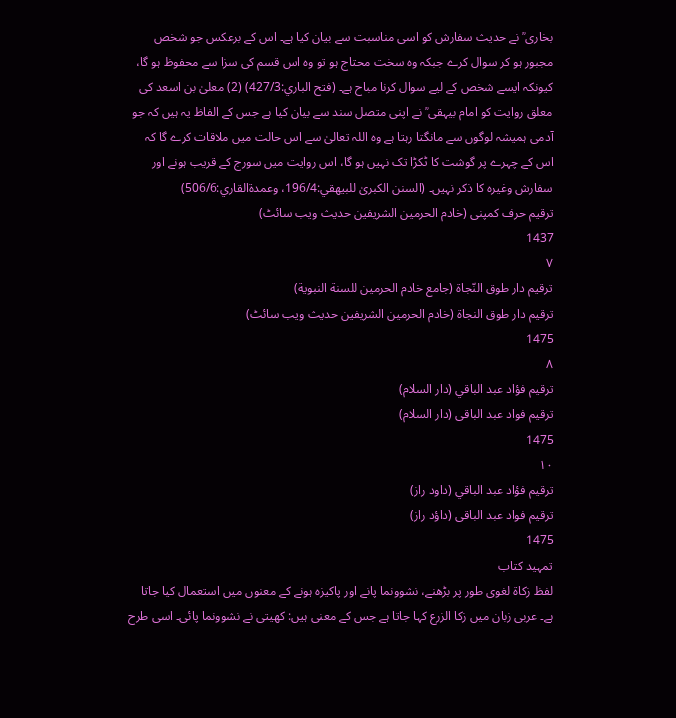بخاری ؒ نے حدیث سفارش کو اسی مناسبت سے بیان کیا ہے۔ اس کے برعکس جو شخص مجبور ہو کر سوال کرے جبکہ وہ سخت محتاج ہو تو وہ اس قسم کی سزا سے محفوظ ہو گا، کیونکہ ایسے شخص کے لیے سوال کرنا مباح ہے۔ (فتح الباري:427/3) (2) معلیٰ بن اسعد کی معلق روایت کو امام بیہقی ؒ نے اپنی متصل سند سے بیان کیا ہے جس کے الفاظ یہ ہیں کہ جو آدمی ہمیشہ لوگوں سے مانگتا رہتا ہے وہ اللہ تعالیٰ سے اس حالت میں ملاقات کرے گا کہ اس کے چہرے پر گوشت کا ٹکڑا تک نہیں ہو گا، اس روایت میں سورج کے قریب ہونے اور سفارش وغیرہ کا ذکر نہیں۔ (السنن الکبریٰ للبیھقي:196/4، وعمدةالقاري:506/6)
ترقیم حرف کمپنی (خادم الحرمین الشریفین حدیث ویب سائٹ)
1437
٧
ترقيم دار طوق النّجاة (جامع خادم الحرمين للسنة النبوية)
ترقیم دار طوق النجاۃ (خادم الحرمین الشریفین حدیث ویب سائٹ)
1475
٨
ترقيم فؤاد عبد الباقي (دار السلام)
ترقیم فواد عبد الباقی (دار السلام)
1475
١٠
ترقيم فؤاد عبد الباقي (داود راز)
ترقیم فواد عبد الباقی (داؤد راز)
1475
تمہید کتاب
لفظ زکاۃ لغوی طور پر بڑھنے، نشوونما پانے اور پاکیزہ ہونے کے معنوں میں استعمال کیا جاتا ہے۔ عربی زبان میں زكا الزرع کہا جاتا ہے جس کے معنی ہیں: کھیتی نے نشوونما پائی۔ اسی طرح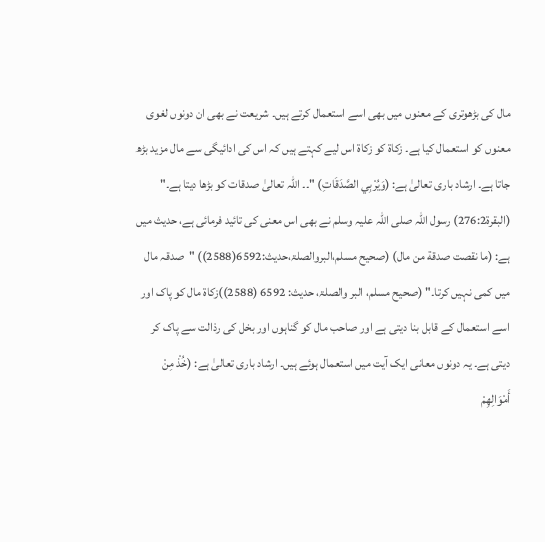مال کی بڑھوتری کے معنوں میں بھی اسے استعمال کرتے ہیں۔ شریعت نے بھی ان دونوں لغوی معنوں کو استعمال کیا ہے۔ زکاۃ کو زکاۃ اس لیے کہتے ہیں کہ اس کی ادائیگی سے مال مزید بڑھ جاتا ہے۔ ارشاد باری تعالیٰ ہے: (وَيُرْبِي الصَّدَقَاتِ) "۔۔ اللہ تعالیٰ صدقات کو بڑھا دیتا ہے۔" (البقرۃ276:2) رسول اللہ صلی اللہ علیہ وسلم نے بھی اس معنی کی تائید فرمائی ہے، حدیث میں ہے: (ما نقصت صدقة من مال) (صحیح مسلم،البروالصلۃ،حدیث:6592(2588)) "صدقہ مال میں کمی نہیں کرتا۔" (صحیح مسلم، البر والصلۃ، حدیث: 6592 (2588))زکاۃ مال کو پاک اور اسے استعمال کے قابل بنا دیتی ہے اور صاحب مال کو گناہوں اور بخل کی رذالت سے پاک کر دیتی ہے۔ یہ دونوں معانی ایک آیت میں استعمال ہوئے ہیں۔ ارشاد باری تعالیٰ ہے: (خُذْ مِنْ أَمْوَالِهِمْ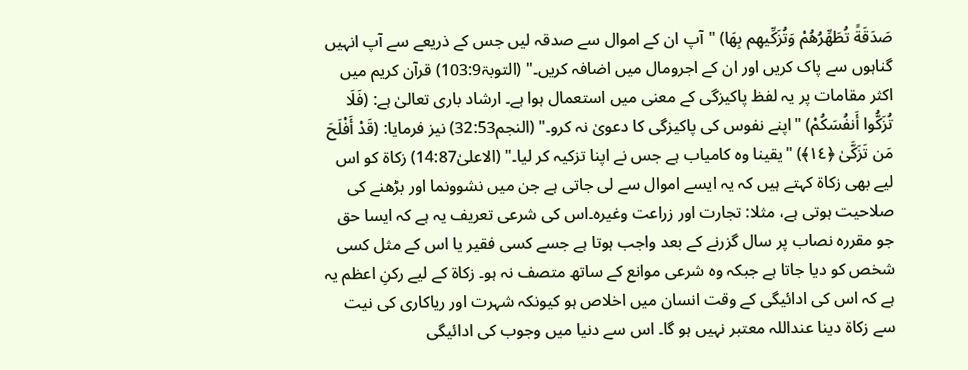صَدَقَةً تُطَهِّرُهُمْ وَتُزَكِّيهِم بِهَا) "آپ ان کے اموال سے صدقہ لیں جس کے ذریعے سے آپ انہیں گناہوں سے پاک کریں اور ان کے اجرومال میں اضافہ کریں۔" (التوبۃ103:9) قرآن کریم میں اکثر مقامات پر یہ لفظ پاکیزگی کے معنی میں استعمال ہوا ہے۔ ارشاد باری تعالیٰ ہے: (فَلَا تُزَكُّوا أَنفُسَكُمْ) "اپنے نفوس کی پاکیزگی کا دعویٰ نہ کرو۔" (النجم32:53) نیز فرمایا: (قَدْ أَفْلَحَ مَن تَزَكَّىٰ ﴿١٤﴾) "یقینا وہ کامیاب ہے جس نے اپنا تزکیہ کر لیا۔" (الاعلیٰ14:87) زکاۃ کو اس لیے بھی زکاۃ کہتے ہیں کہ یہ ایسے اموال سے لی جاتی ہے جن میں نشوونما اور بڑھنے کی صلاحیت ہوتی ہے، مثلا: تجارت اور زراعت وغیرہ۔اس کی شرعی تعریف یہ ہے کہ ایسا حق جو مقررہ نصاب پر سال گزرنے کے بعد واجب ہوتا ہے جسے کسی فقیر یا اس کے مثل کسی شخص کو دیا جاتا ہے جبکہ وہ شرعی موانع کے ساتھ متصف نہ ہو۔ زکاۃ کے لیے رکنِ اعظم یہ ہے کہ اس کی ادائیگی کے وقت انسان میں اخلاص ہو کیونکہ شہرت اور ریاکاری کی نیت سے زکاۃ دینا عنداللہ معتبر نہیں ہو گا۔ اس سے دنیا میں وجوب کی ادائیگی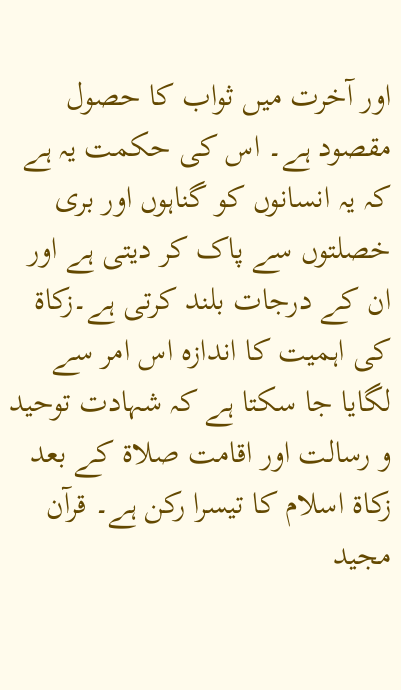اور آخرت میں ثواب کا حصول مقصود ہے۔ اس کی حکمت یہ ہے کہ یہ انسانوں کو گناہوں اور بری خصلتوں سے پاک کر دیتی ہے اور ان کے درجات بلند کرتی ہے۔زکاۃ کی اہمیت کا اندازہ اس امر سے لگایا جا سکتا ہے کہ شہادت توحید و رسالت اور اقامت صلاۃ کے بعد زکاۃ اسلام کا تیسرا رکن ہے۔ قرآن مجید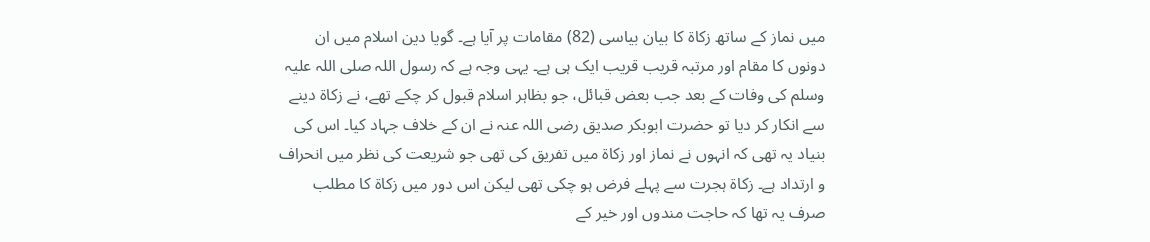میں نماز کے ساتھ زکاۃ کا بیان بیاسی (82) مقامات پر آیا ہے۔ گویا دین اسلام میں ان دونوں کا مقام اور مرتبہ قریب قریب ایک ہی ہے۔ یہی وجہ ہے کہ رسول اللہ صلی اللہ علیہ وسلم کی وفات کے بعد جب بعض قبائل، جو بظاہر اسلام قبول کر چکے تھے، نے زکاۃ دینے سے انکار کر دیا تو حضرت ابوبکر صدیق رضی اللہ عنہ نے ان کے خلاف جہاد کیا۔ اس کی بنیاد یہ تھی کہ انہوں نے نماز اور زکاۃ میں تفریق کی تھی جو شریعت کی نظر میں انحراف و ارتداد ہے۔ زکاۃ ہجرت سے پہلے فرض ہو چکی تھی لیکن اس دور میں زکاۃ کا مطلب صرف یہ تھا کہ حاجت مندوں اور خیر کے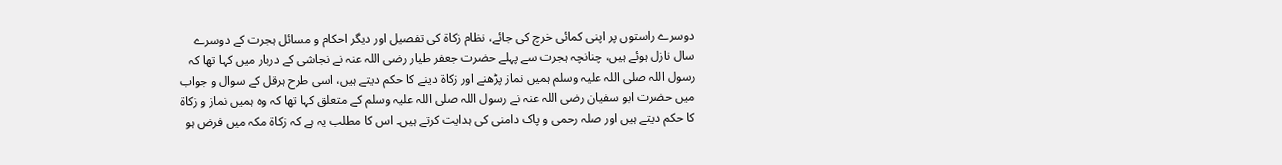دوسرے راستوں پر اپنی کمائی خرچ کی جائے، نظام زکاۃ کی تفصیل اور دیگر احکام و مسائل ہجرت کے دوسرے سال نازل ہوئے ہیں، چنانچہ ہجرت سے پہلے حضرت جعفر طیار رضی اللہ عنہ نے نجاشی کے دربار میں کہا تھا کہ رسول اللہ صلی اللہ علیہ وسلم ہمیں نماز پڑھنے اور زکاۃ دینے کا حکم دیتے ہیں، اسی طرح ہرقل کے سوال و جواب میں حضرت ابو سفیان رضی اللہ عنہ نے رسول اللہ صلی اللہ علیہ وسلم کے متعلق کہا تھا کہ وہ ہمیں نماز و زکاۃ کا حکم دیتے ہیں اور صلہ رحمی و پاک دامنی کی ہدایت کرتے ہیں۔ اس کا مطلب یہ ہے کہ زکاۃ مکہ میں فرض ہو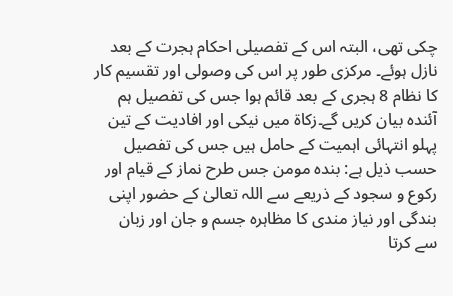چکی تھی، البتہ اس کے تفصیلی احکام ہجرت کے بعد نازل ہوئے۔ مرکزی طور پر اس کی وصولی اور تقسیم کار کا نظام 8 ہجری کے بعد قائم ہوا جس کی تفصیل ہم آئندہ بیان کریں گے۔زکاۃ میں نیکی اور افادیت کے تین پہلو انتہائی اہمیت کے حامل ہیں جس کی تفصیل حسب ذیل ہے: بندہ مومن جس طرح نماز کے قیام اور رکوع و سجود کے ذریعے سے اللہ تعالیٰ کے حضور اپنی بندگی اور نیاز مندی کا مظاہرہ جسم و جان اور زبان سے کرتا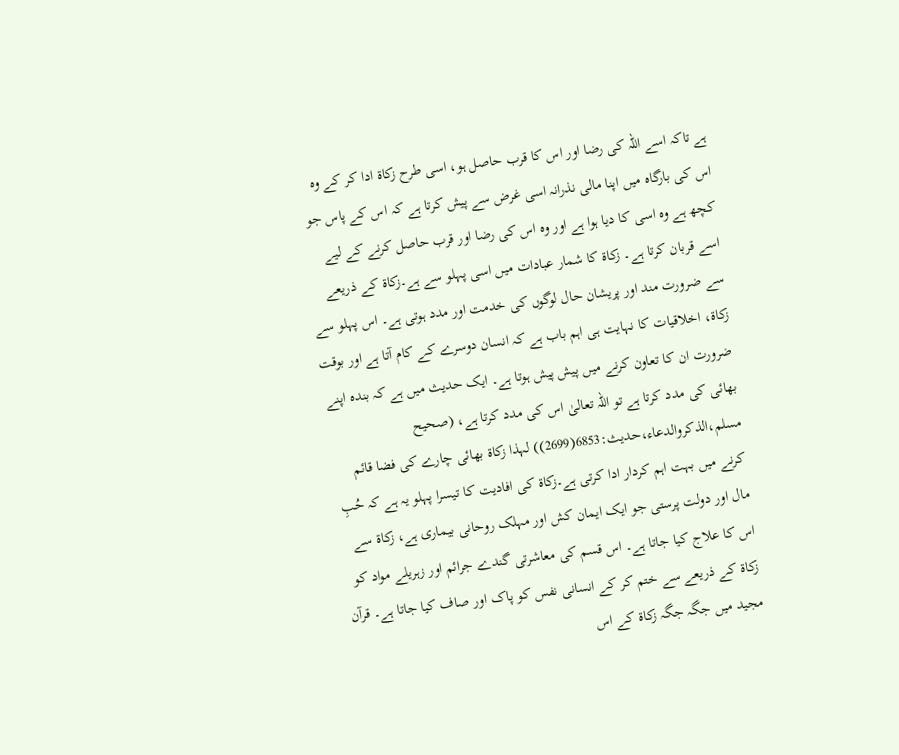ہے تاکہ اسے اللہ کی رضا اور اس کا قرب حاصل ہو، اسی طرح زکاۃ ادا کر کے وہ اس کی بارگاہ میں اپنا مالی نذرانہ اسی غرض سے پیش کرتا ہے کہ اس کے پاس جو کچھ ہے وہ اسی کا دیا ہوا ہے اور وہ اس کی رضا اور قرب حاصل کرنے کے لیے اسے قربان کرتا ہے۔ زکاۃ کا شمار عبادات میں اسی پہلو سے ہے۔زکاۃ کے ذریعے سے ضرورت مند اور پریشان حال لوگوں کی خدمت اور مدد ہوتی ہے۔ اس پہلو سے زکاۃ، اخلاقیات کا نہایت ہی اہم باب ہے کہ انسان دوسرے کے کام آتا ہے اور بوقت ضرورت ان کا تعاون کرنے میں پیش پیش ہوتا ہے۔ ایک حدیث میں ہے کہ بندہ اپنے بھائی کی مدد کرتا ہے تو اللہ تعالیٰ اس کی مدد کرتا ہے، (صحیح مسلم،الذکروالدعاء،حدیث:6853(2699)) لہذا زکاۃ بھائی چارے کی فضا قائم کرنے میں بہت اہم کردار ادا کرتی ہے۔زکاۃ کی افادیت کا تیسرا پہلو یہ ہے کہ حُبِ مال اور دولت پرستی جو ایک ایمان کش اور مہلک روحانی بیماری ہے، زکاۃ سے اس کا علاج کیا جاتا ہے۔ اس قسم کی معاشرتی گندے جرائم اور زہریلے مواد کو زکاۃ کے ذریعے سے ختم کر کے انسانی نفس کو پاک اور صاف کیا جاتا ہے۔ قرآن مجید میں جگہ جگہ زکاۃ کے اس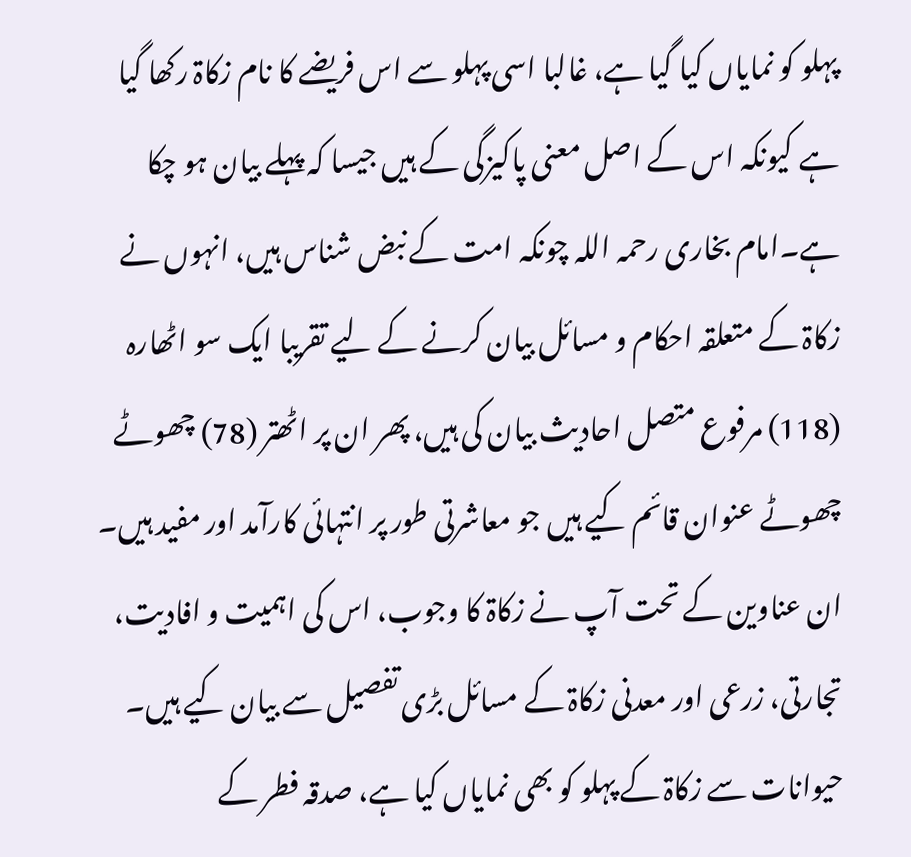پہلو کو نمایاں کیا گیا ہے، غالبا اسی پہلو سے اس فریضے کا نام زکاۃ رکھا گیا ہے کیونکہ اس کے اصل معنی پاکیزگی کے ہیں جیسا کہ پہلے بیان ہو چکا ہے۔امام بخاری رحمہ اللہ چونکہ امت کے نبض شناس ہیں، انہوں نے زکاۃ کے متعلقہ احکام و مسائل بیان کرنے کے لیے تقریبا ایک سو اٹھارہ (118) مرفوع متصل احادیث بیان کی ہیں، پھر ان پر اٹھتر (78) چھوٹے چھوٹے عنوان قائم کیے ہیں جو معاشرتی طور پر انتہائی کارآمد اور مفید ہیں۔ ان عناوین کے تحت آپ نے زکاۃ کا وجوب، اس کی اہمیت و افادیت، تجارتی، زرعی اور معدنی زکاۃ کے مسائل بڑی تفصیل سے بیان کیے ہیں۔ حیوانات سے زکاۃ کے پہلو کو بھی نمایاں کیا ہے، صدقہ فطر کے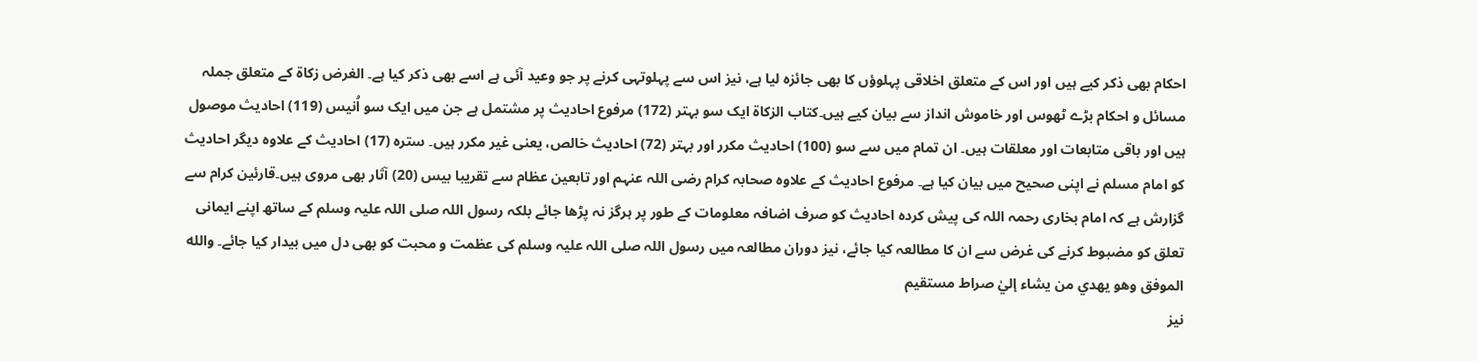احکام بھی ذکر کیے ہیں اور اس کے متعلق اخلاقی پہلوؤں کا بھی جائزہ لیا ہے، نیز اس سے پہلوتہی کرنے پر جو وعید آئی ہے اسے بھی ذکر کیا ہے۔ الغرض زکاۃ کے متعلق جملہ مسائل و احکام بڑے ٹھوس اور خاموش انداز سے بیان کیے ہیں۔کتاب الزکاۃ ایک سو بہتر (172) مرفوع احادیث پر مشتمل ہے جن میں ایک سو اُنیس (119) احادیث موصول ہیں اور باقی متابعات اور معلقات ہیں۔ ان تمام میں سے سو (100) احادیث مکرر اور بہتر (72) احادیث خالص، یعنی غیر مکرر ہیں۔ سترہ (17) احادیث کے علاوہ دیگر احادیث کو امام مسلم نے اپنی صحیح میں بیان کیا ہے۔ مرفوع احادیث کے علاوہ صحابہ کرام رضی اللہ عنہم اور تابعین عظام سے تقریبا بیس (20) آثار بھی مروی ہیں۔قارئین کرام سے گزارش ہے کہ امام بخاری رحمہ اللہ کی پیش کردہ احادیث کو صرف اضافہ معلومات کے طور پر ہرگز نہ پڑھا جائے بلکہ رسول اللہ صلی اللہ علیہ وسلم کے ساتھ اپنے ایمانی تعلق کو مضبوط کرنے کی غرض سے ان کا مطالعہ کیا جائے، نیز دوران مطالعہ میں رسول اللہ صلی اللہ علیہ وسلم کی عظمت و محبت کو بھی دل میں بیدار کیا جائے۔ والله الموفق وهو يهدي من يشاء إليٰ صراط مستقيم
نیز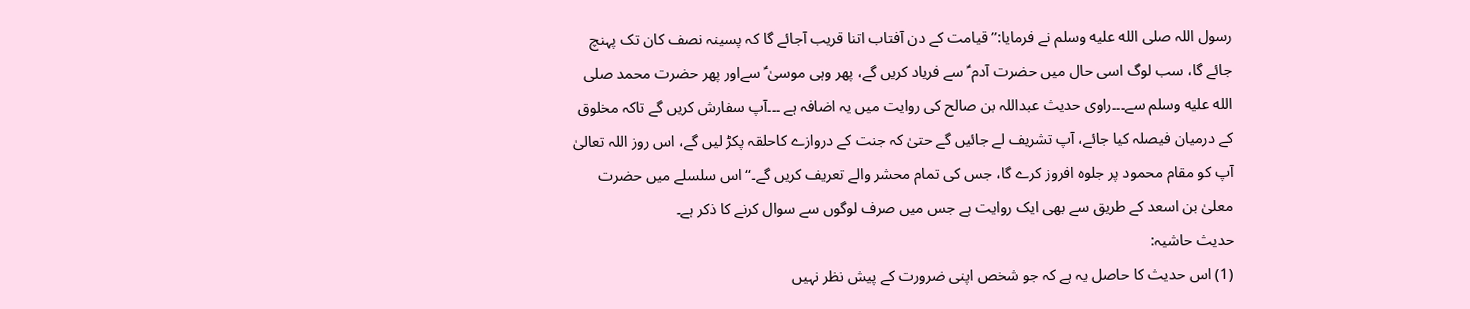رسول اللہ صلى الله عليه وسلم نے فرمایا:’’قیامت کے دن آفتاب اتنا قریب آجائے گا کہ پسینہ نصف کان تک پہنچ جائے گا، سب لوگ اسی حال میں حضرت آدم ؑ سے فریاد کریں گے، پھر وہی موسیٰ ؑ سےاور پھر حضرت محمد صلى الله عليه وسلم سے۔۔۔راوی حدیث عبداللہ بن صالح کی روایت میں یہ اضافہ ہے ۔۔۔آپ سفارش کریں گے تاکہ مخلوق کے درمیان فیصلہ کیا جائے، آپ تشریف لے جائیں گے حتیٰ کہ جنت کے دروازے کاحلقہ پکڑ لیں گے، اس روز اللہ تعالیٰ آپ کو مقام محمود پر جلوہ افروز کرے گا، جس کی تمام محشر والے تعریف کریں گے۔‘‘ اس سلسلے میں حضرت معلیٰ بن اسعد کے طریق سے بھی ایک روایت ہے جس میں صرف لوگوں سے سوال کرنے کا ذکر ہے۔
حدیث حاشیہ:
(1) اس حدیث کا حاصل یہ ہے کہ جو شخص اپنی ضرورت کے پیش نظر نہیں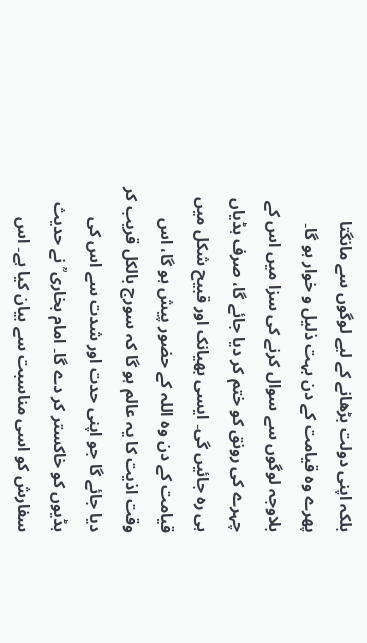بلکہ اپنی دولت بڑھانے کے لیے لوگوں سے مانگتا پھرے وہ قیامت کے دن بہت ذلیل و خوار ہو گا۔ بلاوجہ لوگوں سے سوال کرنے کی سزا میں اس کے چہرے کی رونق کو ختم کر دیا جائے گا، صرف ہڈیاں ہی رہ جائیں گی۔ ایسی بھیانک اور قبیح شکل میں قیامت کے دن وہ اللہ کے حضور پیش ہو گا، اس وقت اذیت کا یہ عالم ہو گا کہ سورج بالکل قریب کر دیا جائے گا جو اپنی حدت اور شدت سے اس کی ہڈیوں کو خاکستر کر دے گا۔ امام بخاری ؒ نے حدیث سفارش کو اسی مناسبت سے بیان کیا ہے۔ اس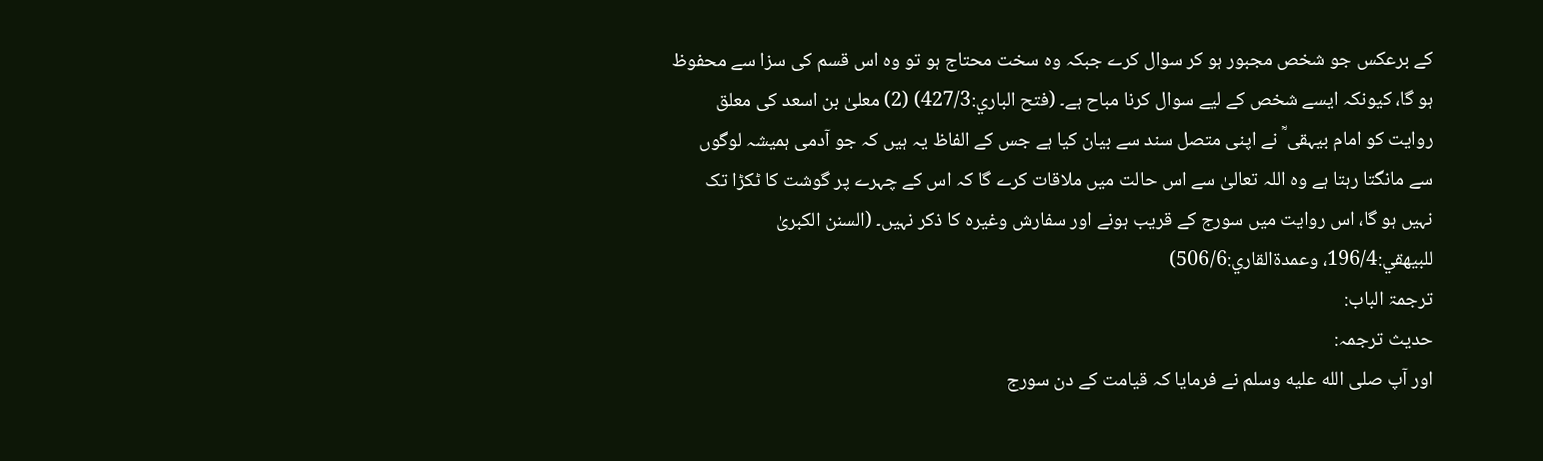کے برعکس جو شخص مجبور ہو کر سوال کرے جبکہ وہ سخت محتاج ہو تو وہ اس قسم کی سزا سے محفوظ ہو گا، کیونکہ ایسے شخص کے لیے سوال کرنا مباح ہے۔ (فتح الباري:427/3) (2) معلیٰ بن اسعد کی معلق روایت کو امام بیہقی ؒ نے اپنی متصل سند سے بیان کیا ہے جس کے الفاظ یہ ہیں کہ جو آدمی ہمیشہ لوگوں سے مانگتا رہتا ہے وہ اللہ تعالیٰ سے اس حالت میں ملاقات کرے گا کہ اس کے چہرے پر گوشت کا ٹکڑا تک نہیں ہو گا، اس روایت میں سورج کے قریب ہونے اور سفارش وغیرہ کا ذکر نہیں۔ (السنن الکبریٰ للبیھقي:196/4، وعمدةالقاري:506/6)
ترجمۃ الباب:
حدیث ترجمہ:
اور آپ صلى الله عليه وسلم نے فرمایا کہ قیامت کے دن سورج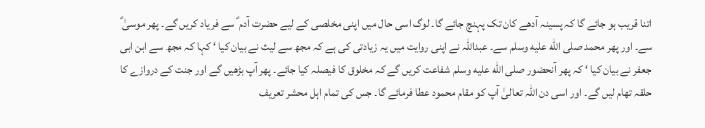اتنا قریب ہو جائے گا کہ پسینہ آدھے کان تک پہنچ جائے گا۔ لوگ اسی حال میں اپنی مخلصی کے لیے حضرت آدم ؑ سے فریاد کریں گے۔ پھر موسیٰ ؑ سے۔ اور پھر محمد صلى الله عليه وسلم سے۔ عبداللہ نے اپنی روایت میں یہ زیادتی کی ہے کہ مجھ سے لیث نے بیان کیا ‘ کہا کہ مجھ سے ابن ابی جعفر نے بیان کیا ‘ کہ پھر آنحضور صلى الله عليه وسلم شفاعت کریں گے کہ مخلوق کا فیصلہ کیا جائے۔ پھر آپ بڑھیں گے اور جنت کے دروازے کا حلقہ تھام لیں گے۔ اور اسی دن اللہ تعالیٰ آپ کو مقام محمود عطا فرمائے گا۔ جس کی تمام اہل محشر تعریف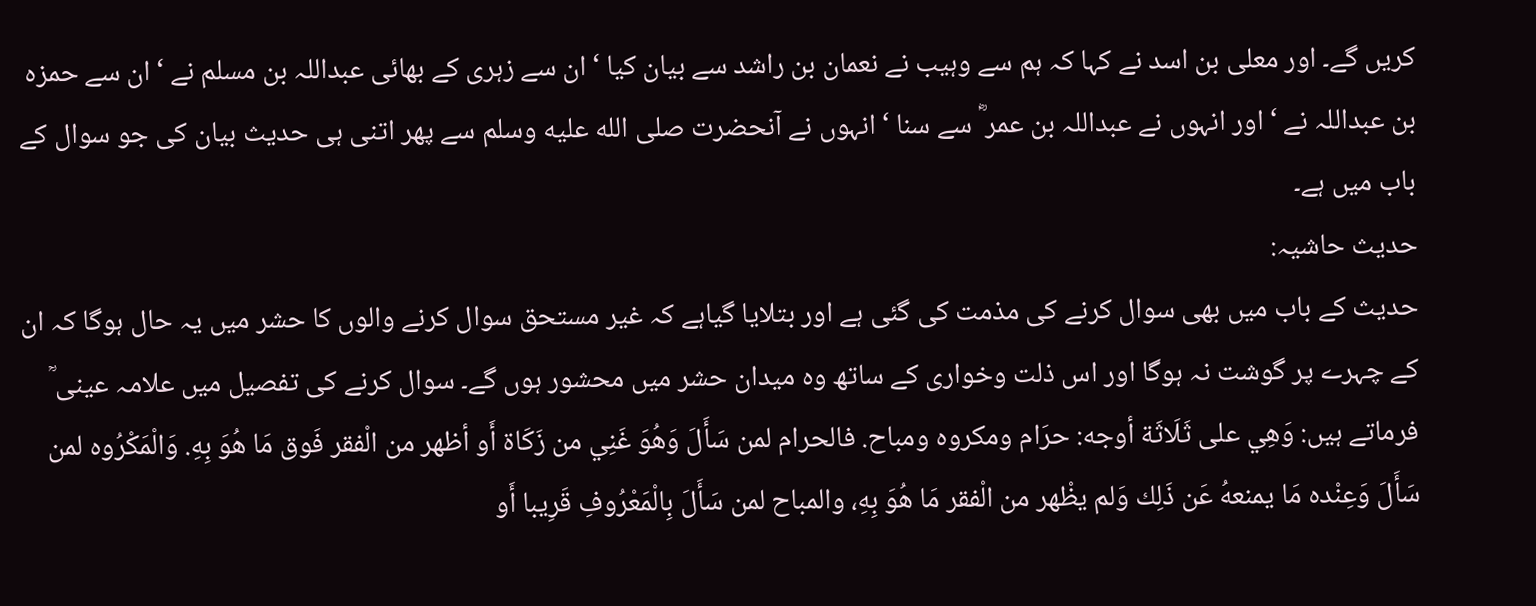کریں گے۔ اور معلی بن اسد نے کہا کہ ہم سے وہیب نے نعمان بن راشد سے بیان کیا ‘ ان سے زہری کے بھائی عبداللہ بن مسلم نے ‘ ان سے حمزہ بن عبداللہ نے ‘ اور انہوں نے عبداللہ بن عمر ؓ سے سنا ‘ انہوں نے آنحضرت صلى الله عليه وسلم سے پھر اتنی ہی حدیث بیان کی جو سوال کے باب میں ہے۔
حدیث حاشیہ:
حدیث کے باب میں بھی سوال کرنے کی مذمت کی گئی ہے اور بتلایا گیاہے کہ غیر مستحق سوال کرنے والوں کا حشر میں یہ حال ہوگا کہ ان کے چہرے پر گوشت نہ ہوگا اور اس ذلت وخواری کے ساتھ وہ میدان حشر میں محشور ہوں گے۔ سوال کرنے کی تفصیل میں علامہ عینی ؒ فرماتے ہیں: وَهِي على ثَلَاثَة أوجه: حرَام ومكروه ومباح. فالحرام لمن سَأَلَ وَهُوَ غَنِي من زَكَاة أَو أظهر من الْفقر فَوق مَا هُوَ بِهِ. وَالْمَكْرُوه لمن سَأَلَ وَعِنْده مَا يمنعهُ عَن ذَلِك وَلم يظْهر من الْفقر مَا هُوَ بِهِ، والمباح لمن سَأَلَ بِالْمَعْرُوفِ قَرِيبا أَو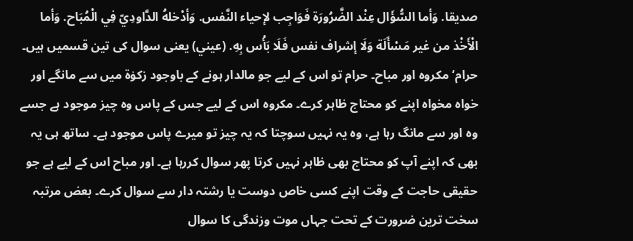صديقا. وَأما السُّؤَال عِنْد الضَّرُورَة فَوَاجِب لإحياء النَّفس. وَأدْخلهُ الدَّاودِيّ فِي الْمُبَاح. وَأما الْأَخْذ من غير مَسْأَلَة وَلَا إشراف نفس فَلَا بَأْس بِهِ. (عیني) یعنی سوال کی تین قسمیں ہیں۔ حرام‘ مکروہ اور مباح۔ حرام تو اس کے لیے جو مالدار ہونے کے باوجود زکوٰۃ میں سے مانگے اور خواہ مخواہ اپنے کو محتاج ظاہر کرے۔ مکروہ اس کے لیے جس کے پاس وہ چیز موجود ہے جسے وہ اور سے مانگ رہا ہے، وہ یہ نہیں سوچتا کہ یہ چیز تو میرے پاس موجود ہے۔ ساتھ ہی یہ بھی کہ اپنے آپ کو محتاج بھی ظاہر نہیں کرتا پھر سوال کررہا ہے۔ اور مباح اس کے لیے ہے جو حقیقی حاجت کے وقت اپنے کسی خاص دوست یا رشتہ دار سے سوال کرے۔ بعض مرتبہ سخت ترین ضرورت کے تحت جہاں موت وزندگی کا سوال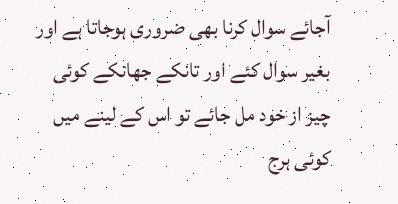آجائے سوال کرنا بھی ضروری ہوجاتا ہے اور بغیر سوال کئے اور تانکے جھانکے کوئی چیز از خود مل جائے تو اس کے لینے میں کوئی ہرج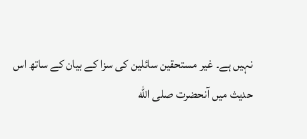نہیں ہے۔ غیر مستحقین سائلین کی سزا کے بیان کے ساتھ اس حدیث میں آنحضرت صلى الله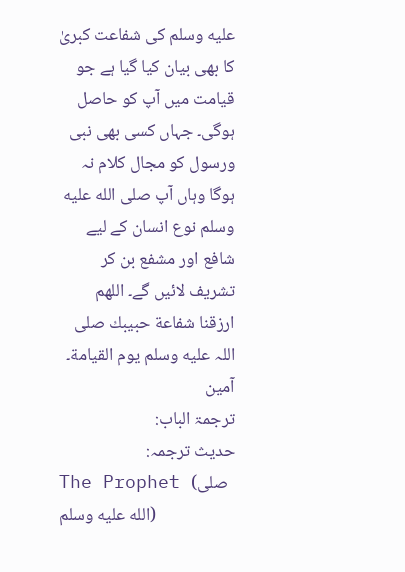عليه وسلم کی شفاعت کبریٰ کا بھی بیان کیا گیا ہے جو قیامت میں آپ کو حاصل ہوگی۔ جہاں کسی بھی نبی ورسول کو مجال کلام نہ ہوگا وہاں آپ صلى الله عليه وسلم نوع انسان کے لیے شافع اور مشفع بن کر تشریف لائیں گے۔ اللهم ارزقنا شفاعة حبیبك صلی اللہ علیه وسلم یوم القیامة۔ آمین
ترجمۃ الباب:
حدیث ترجمہ:
The Prophet (صلى الله عليه وسلم)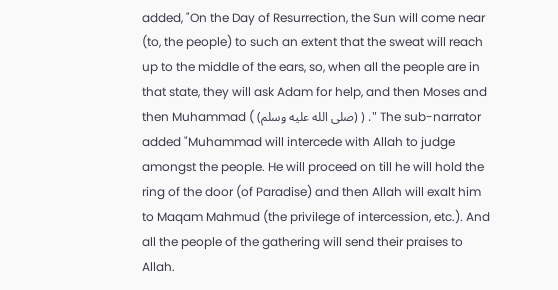added, "On the Day of Resurrection, the Sun will come near (to, the people) to such an extent that the sweat will reach up to the middle of the ears, so, when all the people are in that state, they will ask Adam for help, and then Moses and then Muhammad ( (صلى الله عليه وسلم) ) ." The sub-narrator added "Muhammad will intercede with Allah to judge amongst the people. He will proceed on till he will hold the ring of the door (of Paradise) and then Allah will exalt him to Maqam Mahmud (the privilege of intercession, etc.). And all the people of the gathering will send their praises to Allah.